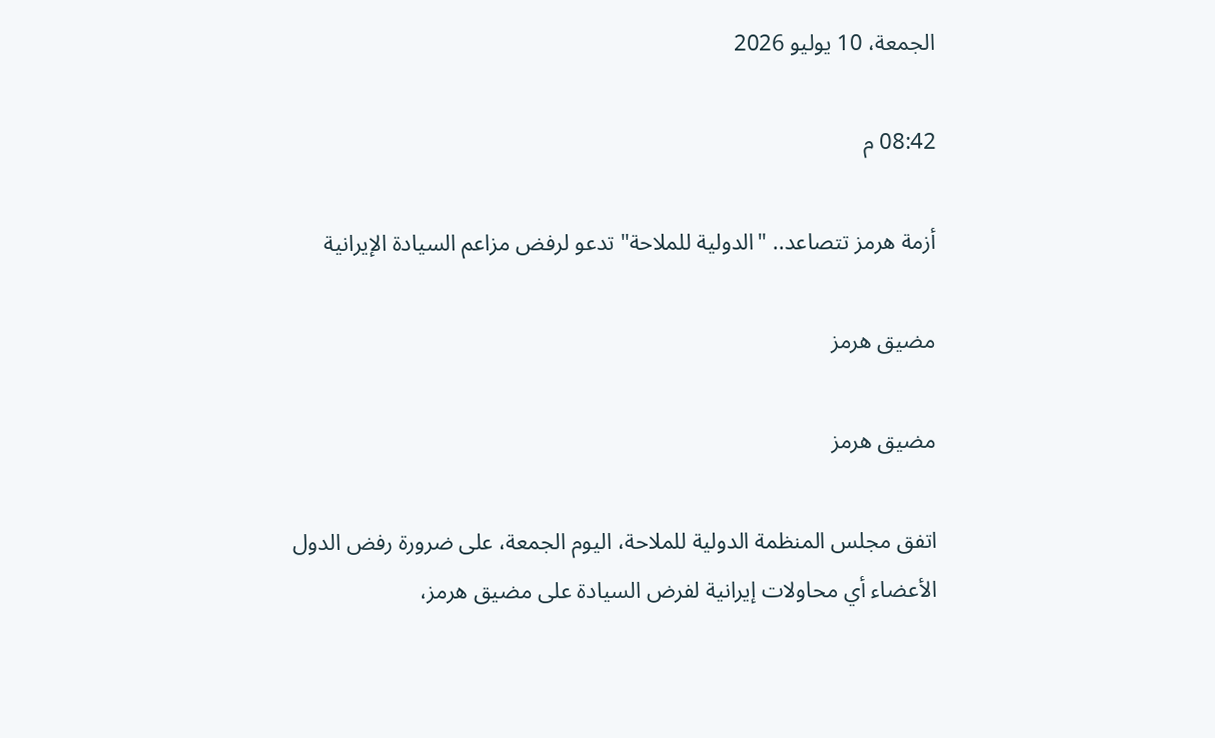الجمعة، 10 يوليو 2026

08:42 م

أزمة هرمز تتصاعد.. "الدولية للملاحة" تدعو لرفض مزاعم السيادة الإيرانية

مضيق هرمز

مضيق هرمز

اتفق مجلس المنظمة الدولية للملاحة، اليوم الجمعة، على ضرورة رفض الدول الأعضاء أي محاولات إيرانية لفرض السيادة على مضيق هرمز،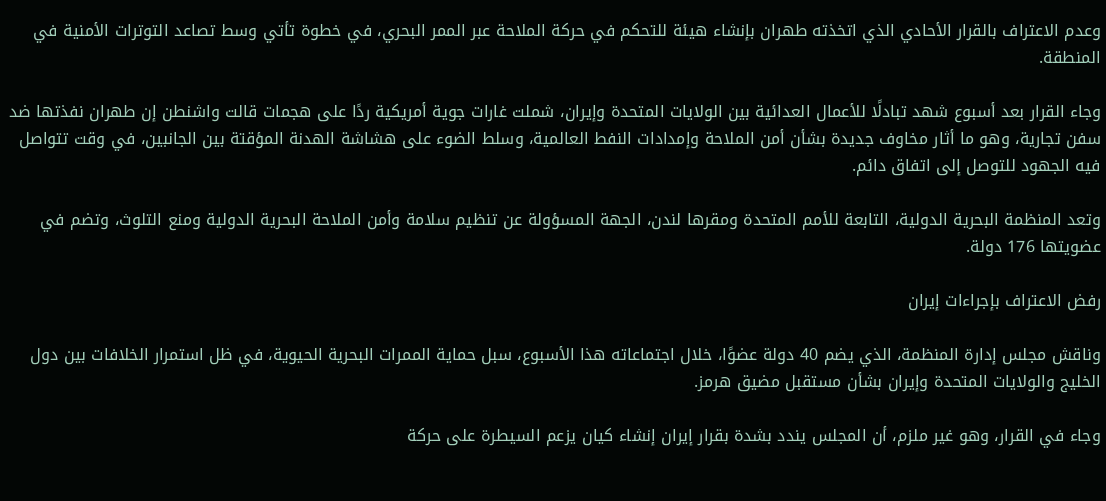وعدم الاعتراف بالقرار الأحادي الذي اتخذته طهران بإنشاء هيئة للتحكم في حركة الملاحة عبر الممر البحري، في خطوة تأتي وسط تصاعد التوترات الأمنية في المنطقة.

وجاء القرار بعد أسبوع شهد تبادلًا للأعمال العدائية بين الولايات المتحدة وإيران، شملت غارات جوية أمريكية ردًا على هجمات قالت واشنطن إن طهران نفذتها ضد سفن تجارية، وهو ما أثار مخاوف جديدة بشأن أمن الملاحة وإمدادات النفط العالمية، وسلط الضوء على هشاشة الهدنة المؤقتة بين الجانبين، في وقت تتواصل فيه الجهود للتوصل إلى اتفاق دائم.

وتعد المنظمة البحرية الدولية، التابعة للأمم المتحدة ومقرها لندن، الجهة المسؤولة عن تنظيم سلامة وأمن الملاحة البحرية الدولية ومنع التلوث، وتضم في عضويتها 176 دولة.

رفض الاعتراف بإجراءات إيران

وناقش مجلس إدارة المنظمة، الذي يضم 40 دولة عضوًا، خلال اجتماعاته هذا الأسبوع، سبل حماية الممرات البحرية الحيوية، في ظل استمرار الخلافات بين دول الخليج والولايات المتحدة وإيران بشأن مستقبل مضيق هرمز.

وجاء في القرار، وهو غير ملزم، أن المجلس يندد بشدة بقرار إيران إنشاء كيان يزعم السيطرة على حركة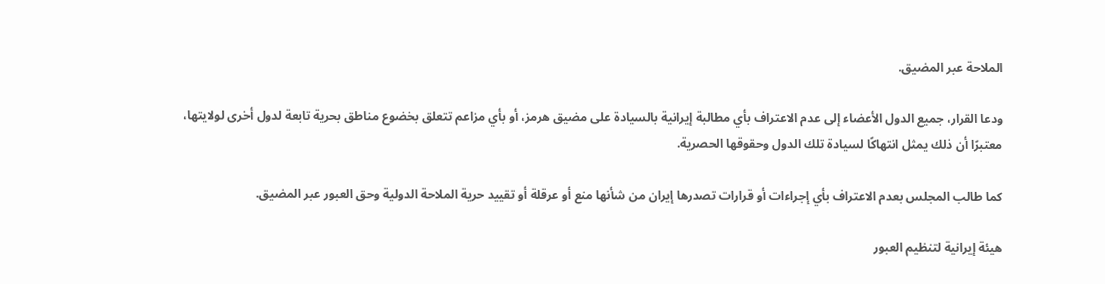الملاحة عبر المضيق.

ودعا القرار، جميع الدول الأعضاء إلى عدم الاعتراف بأي مطالبة إيرانية بالسيادة على مضيق هرمز، أو بأي مزاعم تتعلق بخضوع مناطق بحرية تابعة لدول أخرى لولايتها، معتبرًا أن ذلك يمثل انتهاكًا لسيادة تلك الدول وحقوقها الحصرية.

كما طالب المجلس بعدم الاعتراف بأي إجراءات أو قرارات تصدرها إيران من شأنها منع أو عرقلة أو تقييد حرية الملاحة الدولية وحق العبور عبر المضيق.

هيئة إيرانية لتنظيم العبور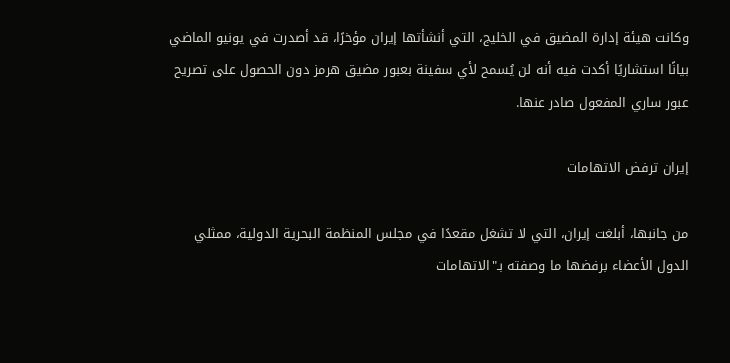وكانت هيئة إدارة المضيق في الخليج، التي أنشأتها إيران مؤخرًا، قد أصدرت في يونيو الماضي بيانًا استشاريًا أكدت فيه أنه لن يُسمح لأي سفينة بعبور مضيق هرمز دون الحصول على تصريح عبور ساري المفعول صادر عنها.

إيران ترفض الاتهامات

من جانبها، أبلغت إيران، التي لا تشغل مقعدًا في مجلس المنظمة البحرية الدولية، ممثلي الدول الأعضاء برفضها ما وصفته بـ"الاتهامات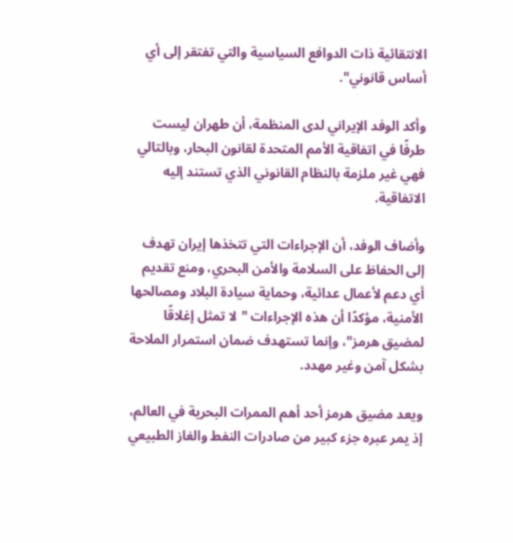الانتقائية ذات الدوافع السياسية والتي تفتقر إلى أي أساس قانوني".

وأكد الوفد الإيراني لدى المنظمة، أن طهران ليست طرفًا في اتفاقية الأمم المتحدة لقانون البحار، وبالتالي فهي غير ملزمة بالنظام القانوني الذي تستند إليه الاتفاقية.

وأضاف الوفد، أن الإجراءات التي تتخذها إيران تهدف إلى الحفاظ على السلامة والأمن البحري، ومنع تقديم أي دعم لأعمال عدائية، وحماية سيادة البلاد ومصالحها الأمنية، مؤكدًا أن هذه الإجراءات "لا تمثل إغلاقًا لمضيق هرمز"، وإنما تستهدف ضمان استمرار الملاحة بشكل آمن وغير مهدد.

ويعد مضيق هرمز أحد أهم الممرات البحرية في العالم، إذ يمر عبره جزء كبير من صادرات النفط والغاز الطبيعي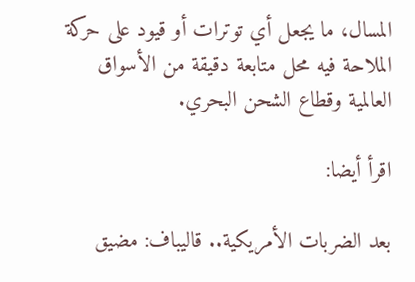المسال، ما يجعل أي توترات أو قيود على حركة الملاحة فيه محل متابعة دقيقة من الأسواق العالمية وقطاع الشحن البحري.

اقرأ أيضا:

بعد الضربات الأمريكية.. قاليباف: مضيق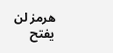هرمز لن يفتح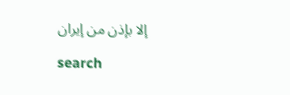إلا بإذن من إيران

search